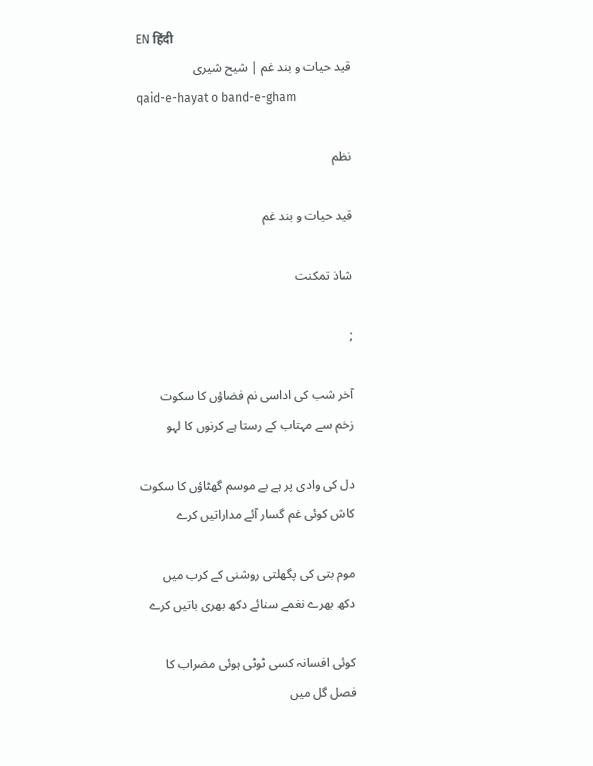EN हिंदी
قید حیات و بند غم | شیح شیری
qaid-e-hayat o band-e-gham

نظم

قید حیات و بند غم

شاذ تمکنت

;

آخر شب کی اداسی نم فضاؤں کا سکوت
زخم سے مہتاب کے رستا ہے کرنوں کا لہو

دل کی وادی پر ہے بے موسم گھٹاؤں کا سکوت
کاش کوئی غم گسار آئے مداراتیں کرے

موم بتی کی پگھلتی روشنی کے کرب میں
دکھ بھرے نغمے سنائے دکھ بھری باتیں کرے

کوئی افسانہ کسی ٹوٹی ہوئی مضراب کا
فصل گل میں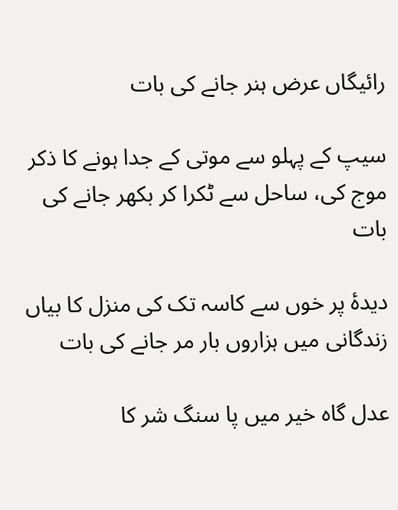رائیگاں عرض ہنر جانے کی بات

سیپ کے پہلو سے موتی کے جدا ہونے کا ذکر
موج کی، ساحل سے ٹکرا کر بکھر جانے کی بات

دیدۂ پر خوں سے کاسہ تک کی منزل کا بیاں
زندگانی میں ہزاروں بار مر جانے کی بات

عدل گاہ خیر میں پا سنگ شر کا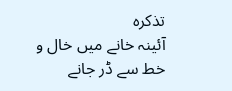تذکرہ
آئینہ خانے میں خال و خط سے ڈر جانے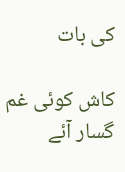کی بات

کاش کوئی غم گسار آئے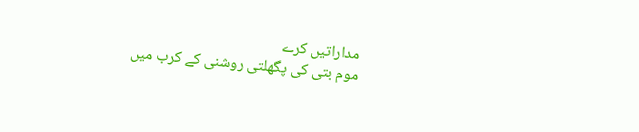مداراتیں کرے
موم بتی کی پگھلتی روشنی کے کرب میں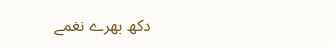دکھ بھرے نغمے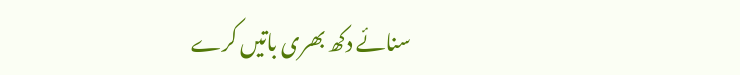سنائے دکھ بھری باتیں کرے